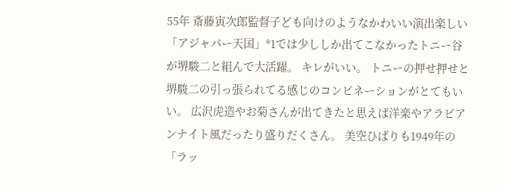55年 斎藤寅次郎監督子ども向けのようなかわいい演出楽しい「アジャパー天国」*1では少ししか出てこなかったトニー谷が堺駿二と組んで大活躍。 キレがいい。 トニーの押せ押せと堺駿二の引っ張られてる感じのコンビネーションがとてもいい。 広沢虎造やお菊さんが出てきたと思えば洋楽やアラビアンナイト風だったり盛りだくさん。 美空ひばりも1949年の「ラッ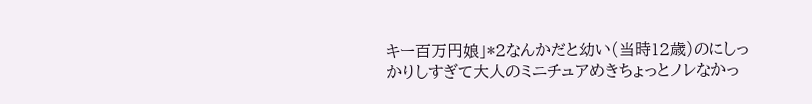キー百万円娘」*2なんかだと幼い(当時12歳)のにしっかりしすぎて大人のミニチュアめきちょっとノレなかっ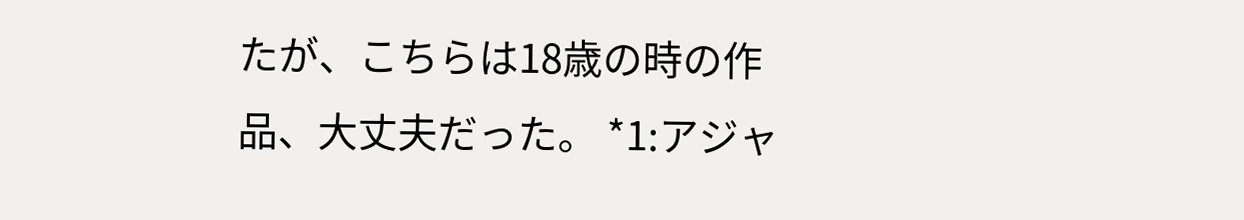たが、こちらは18歳の時の作品、大丈夫だった。 *1:アジャ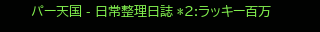パー天国 - 日常整理日誌 *2:ラッキー百万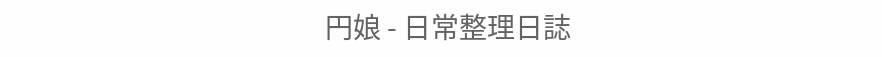円娘 - 日常整理日誌